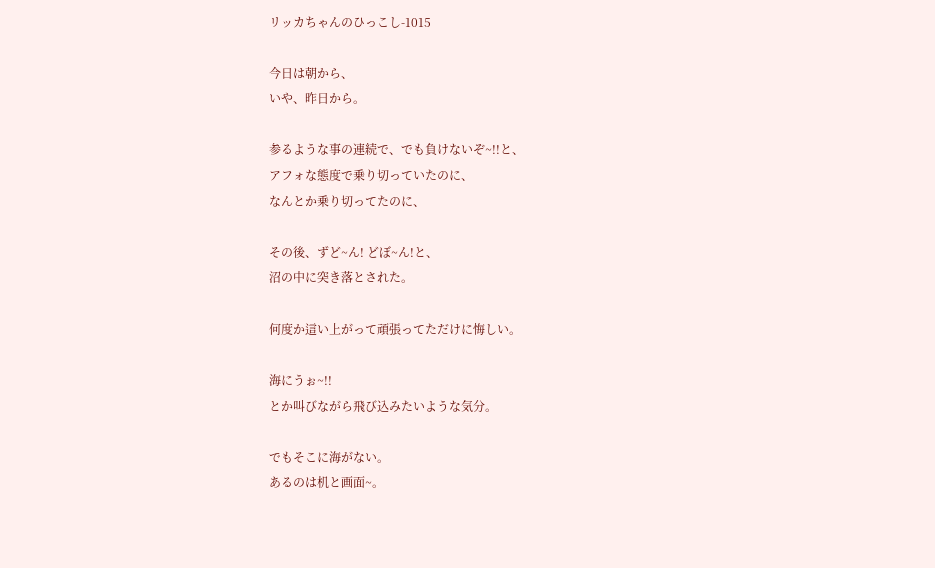リッカちゃんのひっこし-1015

今日は朝から、
いや、昨日から。

参るような事の連続で、でも負けないぞ~!!と、
アフォな態度で乗り切っていたのに、
なんとか乗り切ってたのに、

その後、ずど~ん! どぼ~ん!と、
沼の中に突き落とされた。

何度か這い上がって頑張ってただけに悔しい。

海にうぉ~!!
とか叫びながら飛び込みたいような気分。

でもそこに海がない。
あるのは机と画面~。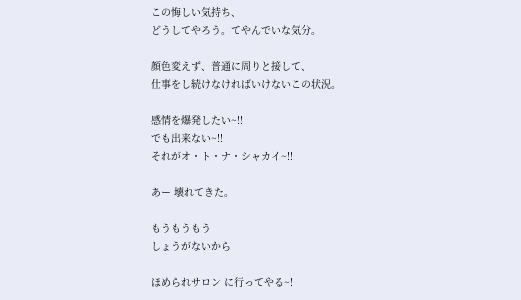この悔しい気持ち、
どうしてやろう。てやんでいな気分。

顔色変えず、普通に周りと接して、
仕事をし続けなければいけないこの状況。

感情を爆発したい~!!
でも出来ない~!!
それがオ・ト・ナ・シャカイ~!!

あー 壊れてきた。

もうもうもう
しょうがないから

ほめられサロン に行ってやる~!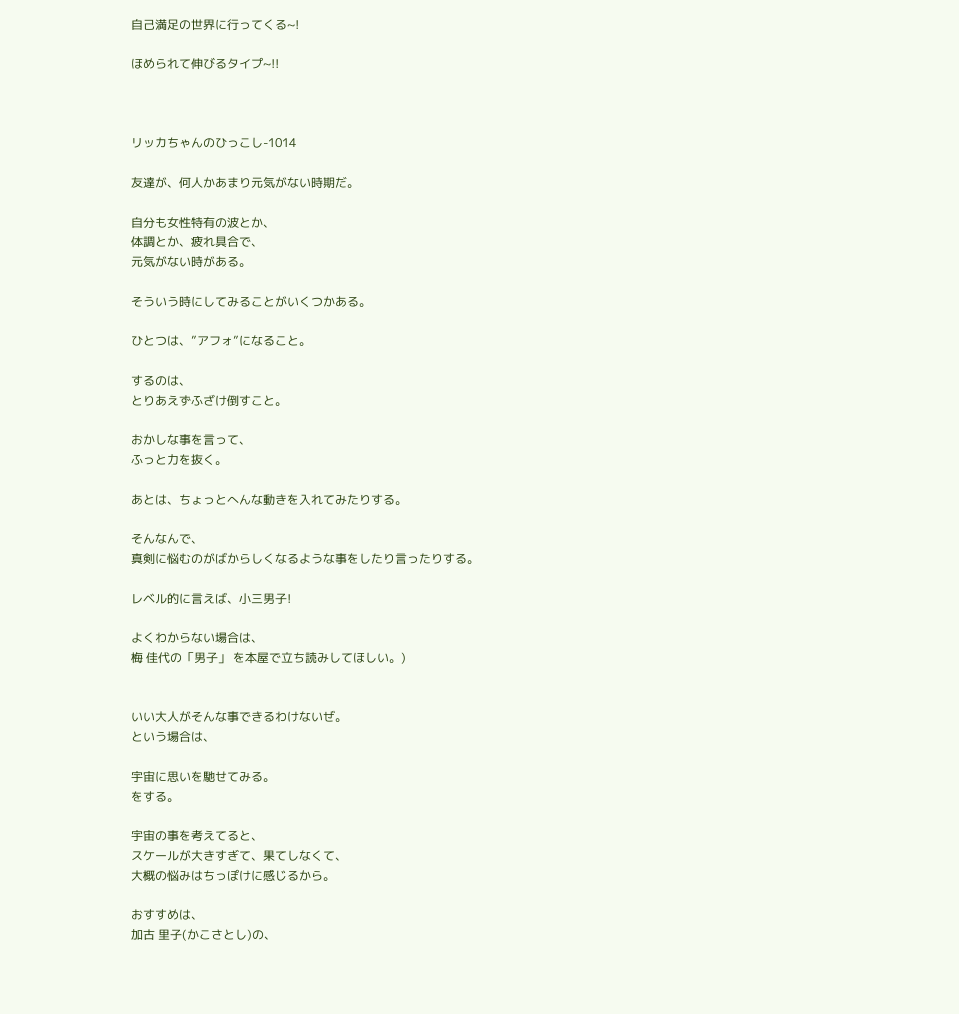自己満足の世界に行ってくる~!

ほめられて伸びるタイプ~!!



リッカちゃんのひっこし-1014

友達が、何人かあまり元気がない時期だ。

自分も女性特有の波とか、
体調とか、疲れ具合で、
元気がない時がある。

そういう時にしてみることがいくつかある。

ひとつは、”アフォ”になること。

するのは、
とりあえずふざけ倒すこと。

おかしな事を言って、
ふっと力を抜く。

あとは、ちょっとへんな動きを入れてみたりする。

そんなんで、
真剣に悩むのがばからしくなるような事をしたり言ったりする。

レベル的に言えば、小三男子!

よくわからない場合は、
梅 佳代の「男子」 を本屋で立ち読みしてほしい。)


いい大人がそんな事できるわけないぜ。
という場合は、

宇宙に思いを馳せてみる。
をする。

宇宙の事を考えてると、
スケールが大きすぎて、果てしなくて、
大概の悩みはちっぽけに感じるから。

おすすめは、
加古 里子(かこさとし)の、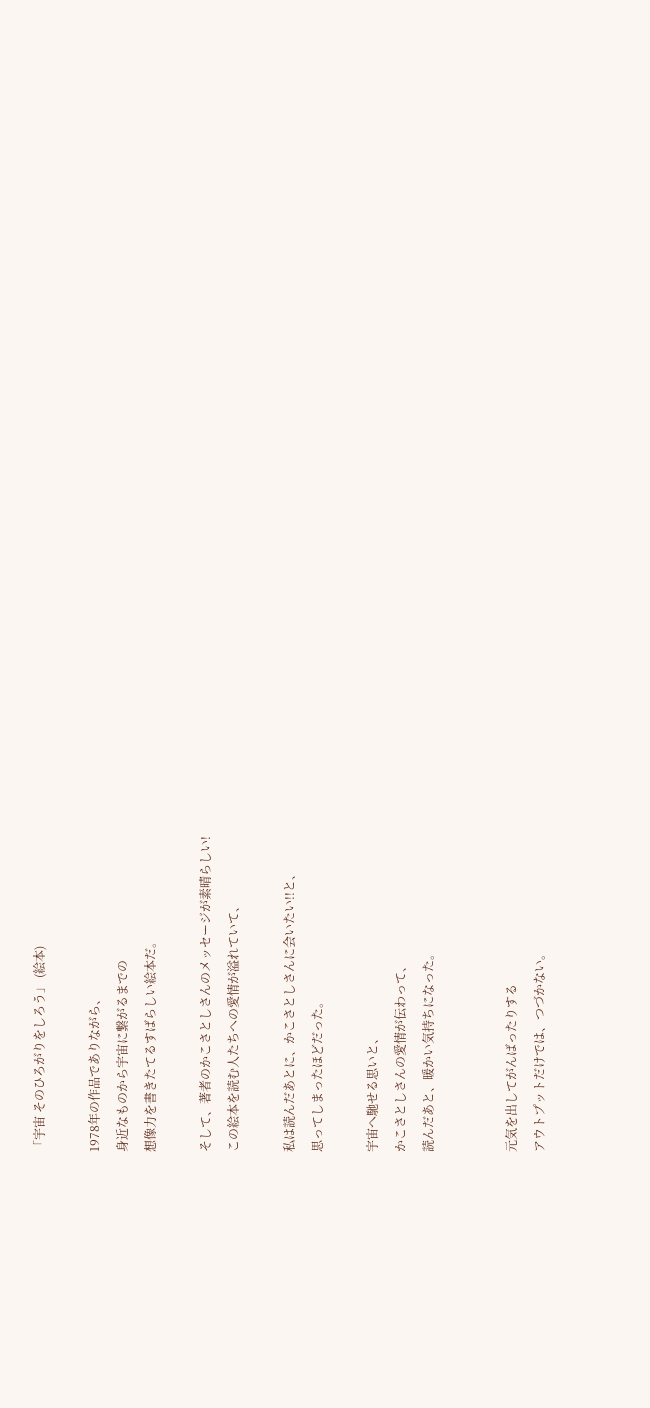「宇宙 そのひろがりをしろう」 (絵本)

1978年の作品でありながら、
身近なものから宇宙に繋がるまでの
想像力を書きたてるすばらしい絵本だ。

そして、著者のかこさとしさんのメッセージが素晴らしい!
この絵本を読む人たちへの愛情が溢れていて、

私は読んだあとに、かこさとしさんに会いたい!!と、
思ってしまったほどだった。

宇宙へ馳せる思いと、
かこさとしさんの愛情が伝わって、
読んだあと、暖かい気持ちになった。


元気を出してがんばったりする
アウトプットだけでは、つづかない。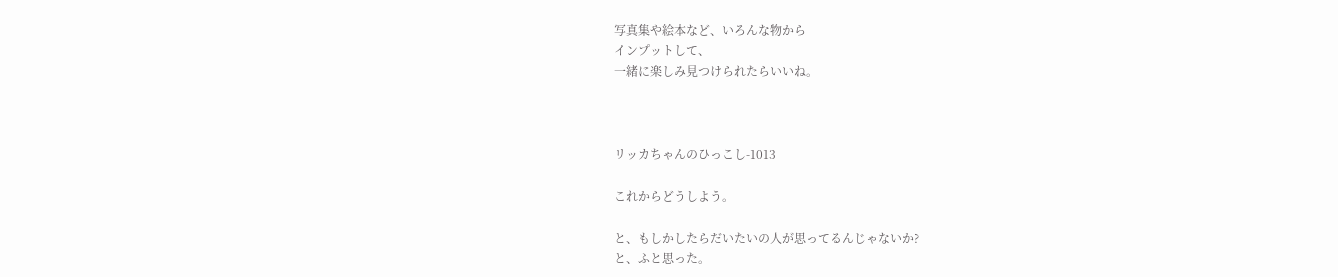写真集や絵本など、いろんな物から
インプットして、
一緒に楽しみ見つけられたらいいね。



リッカちゃんのひっこし-1013

これからどうしよう。

と、もしかしたらだいたいの人が思ってるんじゃないか?
と、ふと思った。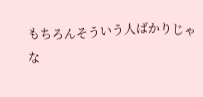もちろんそういう人ばかりじゃな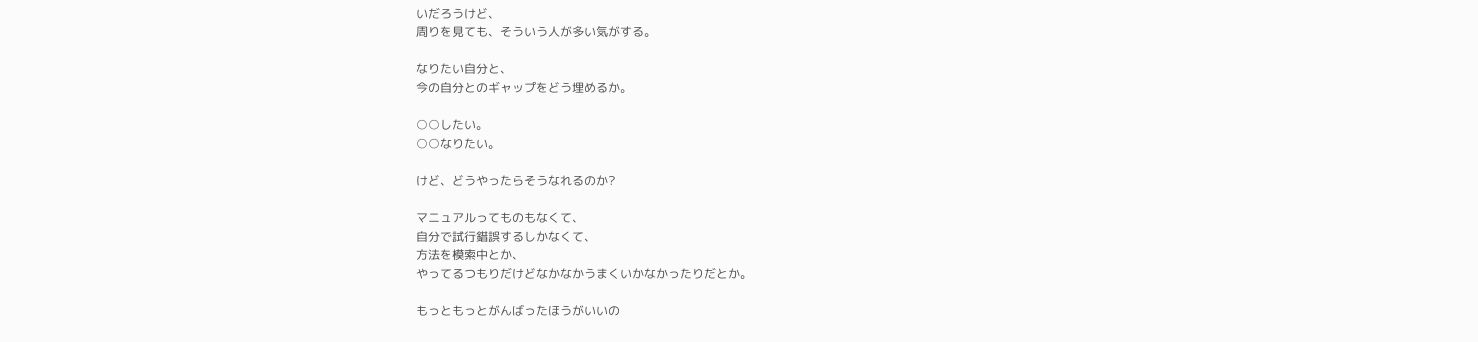いだろうけど、
周りを見ても、そういう人が多い気がする。

なりたい自分と、
今の自分とのギャップをどう埋めるか。

○○したい。
○○なりたい。

けど、どうやったらそうなれるのか?

マニュアルってものもなくて、
自分で試行錯誤するしかなくて、
方法を模索中とか、
やってるつもりだけどなかなかうまくいかなかったりだとか。

もっともっとがんばったほうがいいの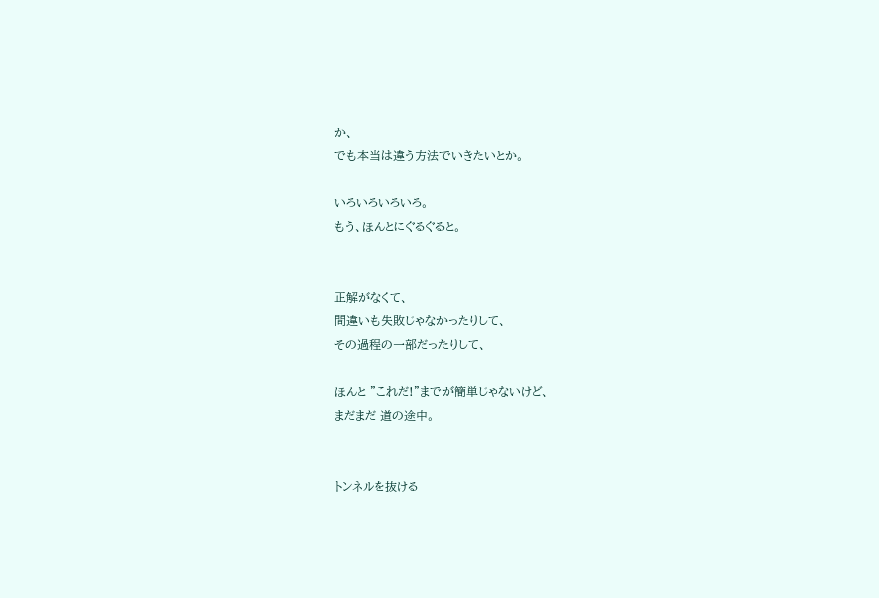か、
でも本当は違う方法でいきたいとか。

いろいろいろいろ。
もう、ほんとにぐるぐると。


正解がなくて、
間違いも失敗じゃなかったりして、
その過程の一部だったりして、

ほんと ”これだ!”までが簡単じゃないけど、
まだまだ 道の途中。


トンネルを抜ける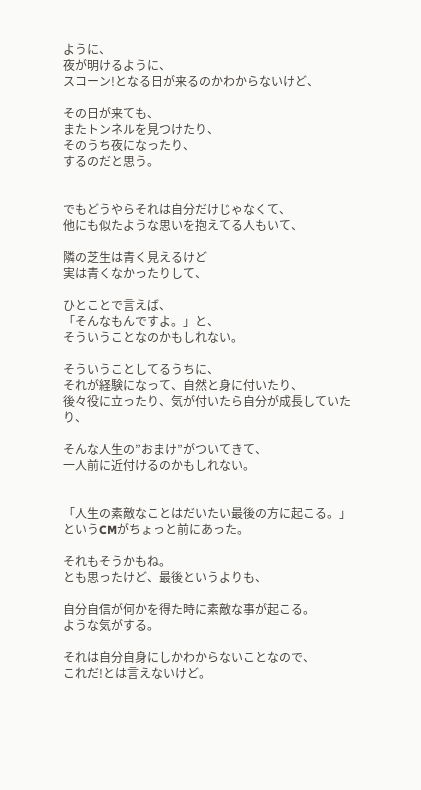ように、
夜が明けるように、
スコーン!となる日が来るのかわからないけど、

その日が来ても、
またトンネルを見つけたり、
そのうち夜になったり、
するのだと思う。


でもどうやらそれは自分だけじゃなくて、
他にも似たような思いを抱えてる人もいて、

隣の芝生は青く見えるけど
実は青くなかったりして、

ひとことで言えば、
「そんなもんですよ。」と、
そういうことなのかもしれない。

そういうことしてるうちに、
それが経験になって、自然と身に付いたり、
後々役に立ったり、気が付いたら自分が成長していたり、

そんな人生の”おまけ”がついてきて、
一人前に近付けるのかもしれない。


「人生の素敵なことはだいたい最後の方に起こる。」
というCMがちょっと前にあった。

それもそうかもね。
とも思ったけど、最後というよりも、

自分自信が何かを得た時に素敵な事が起こる。
ような気がする。

それは自分自身にしかわからないことなので、
これだ!とは言えないけど。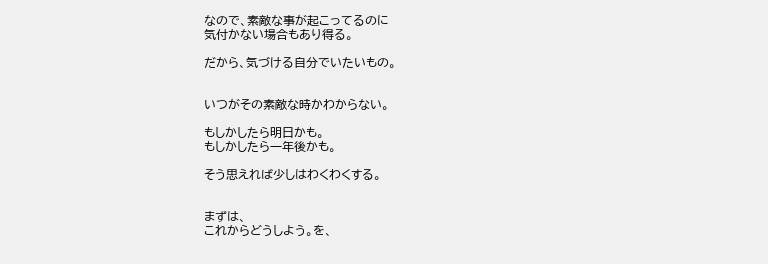なので、素敵な事が起こってるのに
気付かない場合もあり得る。

だから、気づける自分でいたいもの。


いつがその素敵な時かわからない。

もしかしたら明日かも。
もしかしたら一年後かも。

そう思えれば少しはわくわくする。


まずは、
これからどうしよう。を、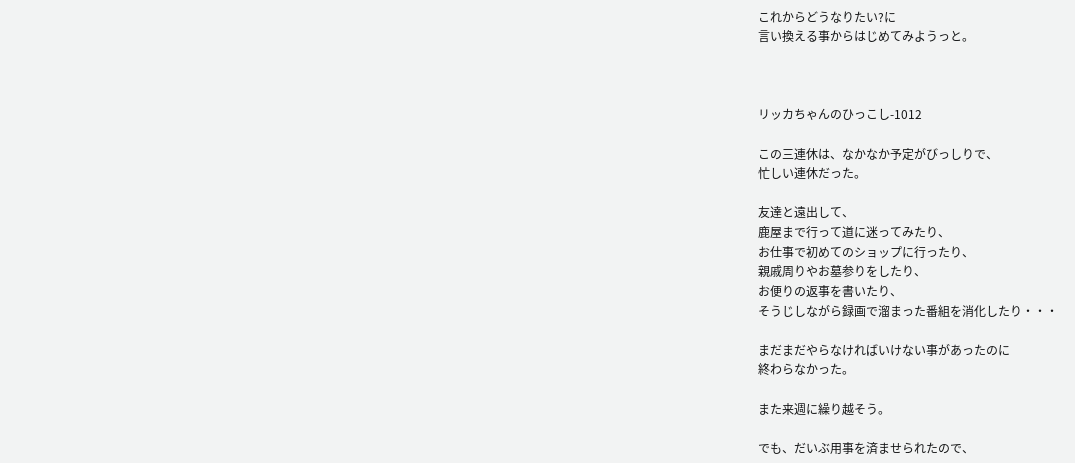これからどうなりたい?に
言い換える事からはじめてみようっと。



リッカちゃんのひっこし-1012

この三連休は、なかなか予定がびっしりで、
忙しい連休だった。

友達と遠出して、
鹿屋まで行って道に迷ってみたり、
お仕事で初めてのショップに行ったり、
親戚周りやお墓参りをしたり、
お便りの返事を書いたり、
そうじしながら録画で溜まった番組を消化したり・・・

まだまだやらなければいけない事があったのに
終わらなかった。

また来週に繰り越そう。

でも、だいぶ用事を済ませられたので、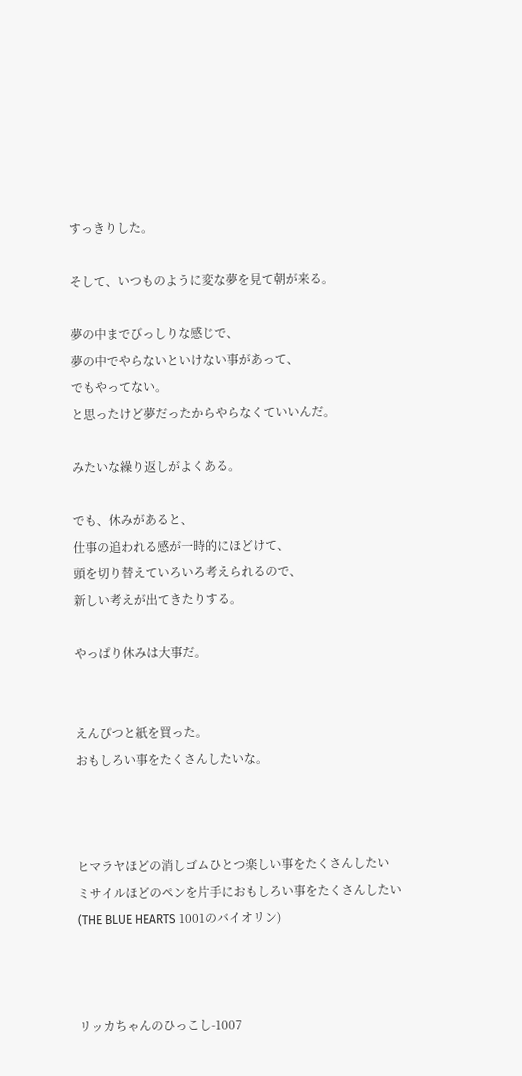すっきりした。

そして、いつものように変な夢を見て朝が来る。

夢の中までびっしりな感じで、
夢の中でやらないといけない事があって、
でもやってない。
と思ったけど夢だったからやらなくていいんだ。

みたいな繰り返しがよくある。

でも、休みがあると、
仕事の追われる感が一時的にほどけて、
頭を切り替えていろいろ考えられるので、
新しい考えが出てきたりする。

やっぱり休みは大事だ。


えんぴつと紙を買った。
おもしろい事をたくさんしたいな。



ヒマラヤほどの消しゴムひとつ楽しい事をたくさんしたい
ミサイルほどのペンを片手におもしろい事をたくさんしたい
(THE BLUE HEARTS 1001のバイオリン)



リッカちゃんのひっこし-1007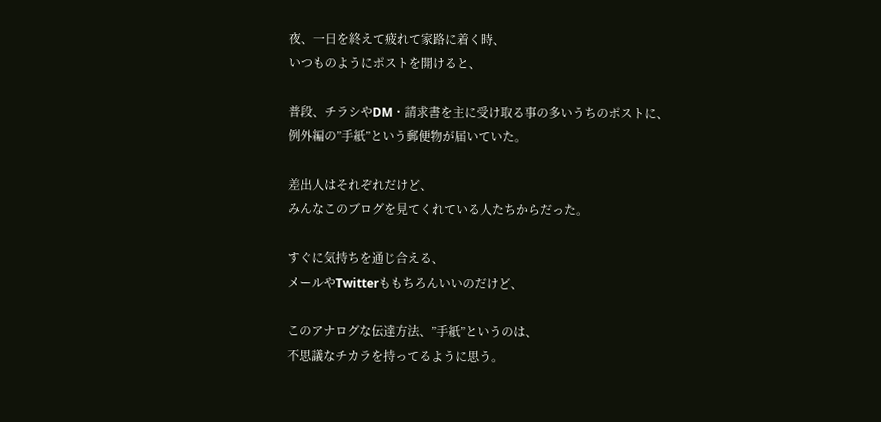夜、一日を終えて疲れて家路に着く時、
いつものようにポストを開けると、

普段、チラシやDM・請求書を主に受け取る事の多いうちのポストに、
例外編の”手紙”という郵便物が届いていた。

差出人はそれぞれだけど、
みんなこのブログを見てくれている人たちからだった。

すぐに気持ちを通じ合える、
メールやTwitterももちろんいいのだけど、

このアナログな伝達方法、”手紙”というのは、
不思議なチカラを持ってるように思う。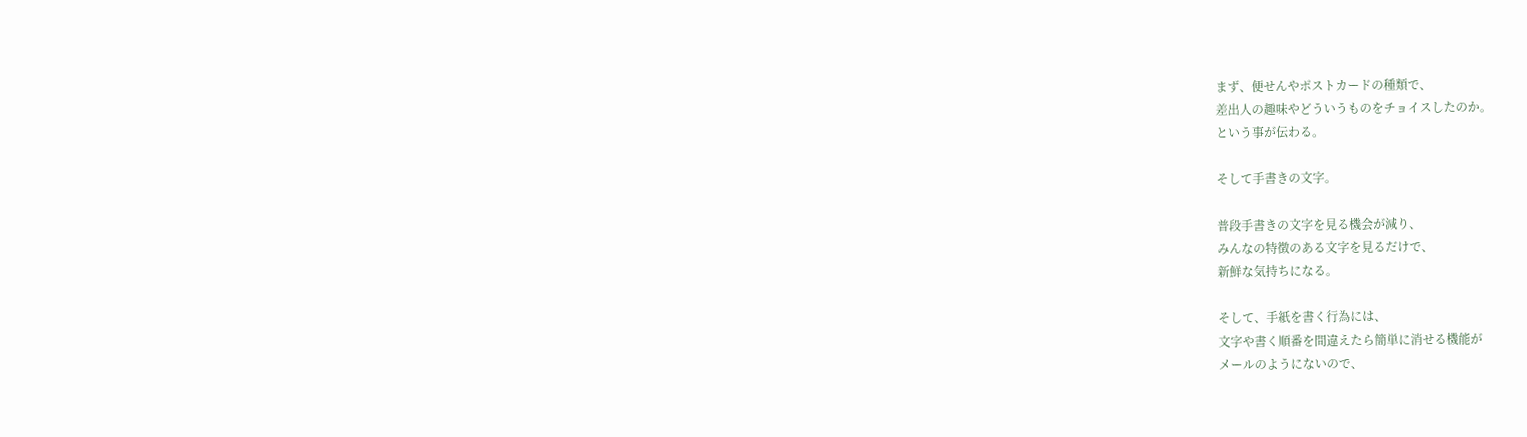まず、便せんやポストカードの種類で、
差出人の趣味やどういうものをチョイスしたのか。
という事が伝わる。

そして手書きの文字。

普段手書きの文字を見る機会が減り、
みんなの特徴のある文字を見るだけで、
新鮮な気持ちになる。

そして、手紙を書く行為には、
文字や書く順番を間違えたら簡単に消せる機能が
メールのようにないので、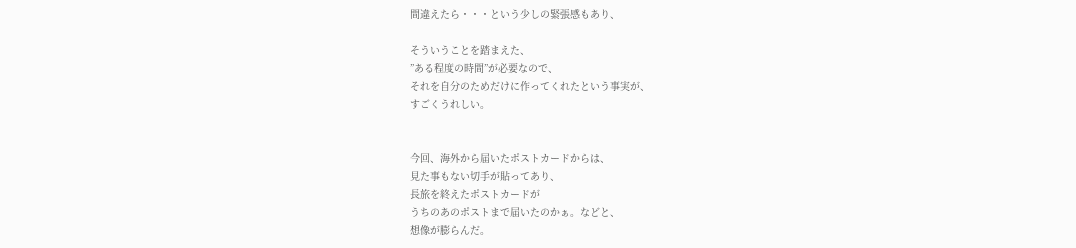間違えたら・・・という少しの緊張感もあり、

そういうことを踏まえた、
”ある程度の時間”が必要なので、
それを自分のためだけに作ってくれたという事実が、
すごくうれしい。


今回、海外から届いたポストカードからは、
見た事もない切手が貼ってあり、
長旅を終えたポストカードが
うちのあのポストまで届いたのかぁ。などと、
想像が膨らんだ。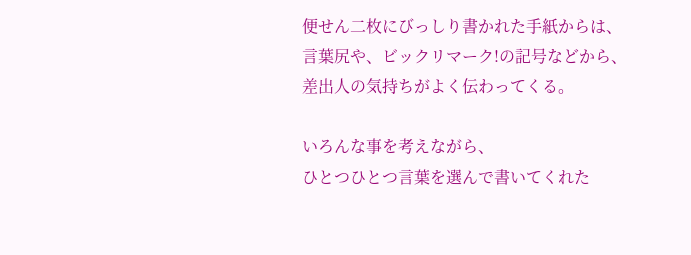便せん二枚にびっしり書かれた手紙からは、
言葉尻や、ビックリマーク!の記号などから、
差出人の気持ちがよく伝わってくる。

いろんな事を考えながら、
ひとつひとつ言葉を選んで書いてくれた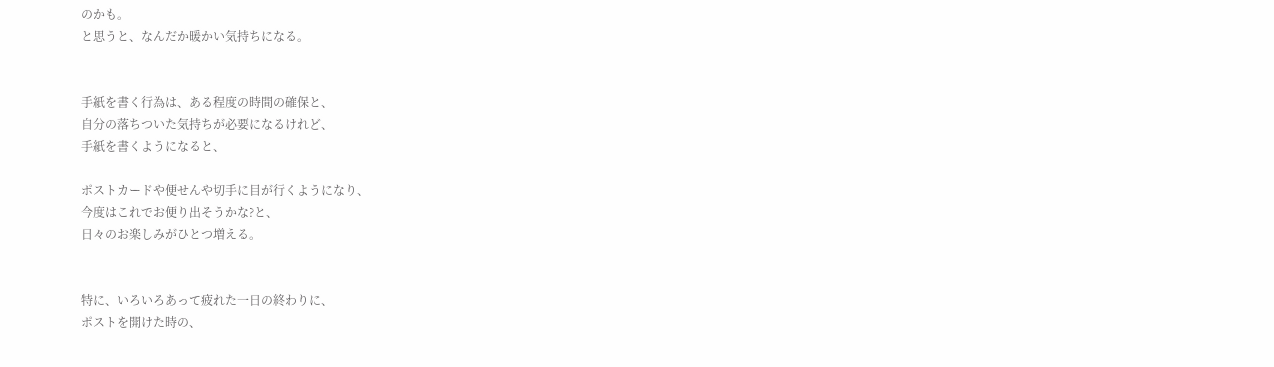のかも。
と思うと、なんだか暖かい気持ちになる。


手紙を書く行為は、ある程度の時間の確保と、
自分の落ちついた気持ちが必要になるけれど、
手紙を書くようになると、

ポストカードや便せんや切手に目が行くようになり、
今度はこれでお便り出そうかな?と、
日々のお楽しみがひとつ増える。


特に、いろいろあって疲れた一日の終わりに、
ポストを開けた時の、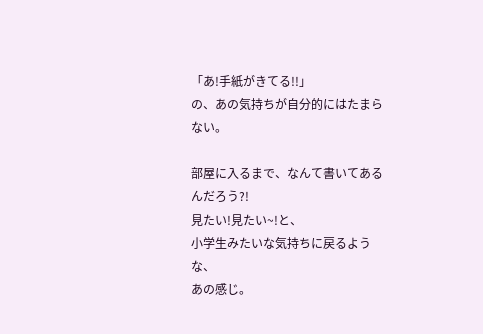「あ!手紙がきてる!!」
の、あの気持ちが自分的にはたまらない。

部屋に入るまで、なんて書いてあるんだろう?!
見たい!見たい~!と、
小学生みたいな気持ちに戻るような、
あの感じ。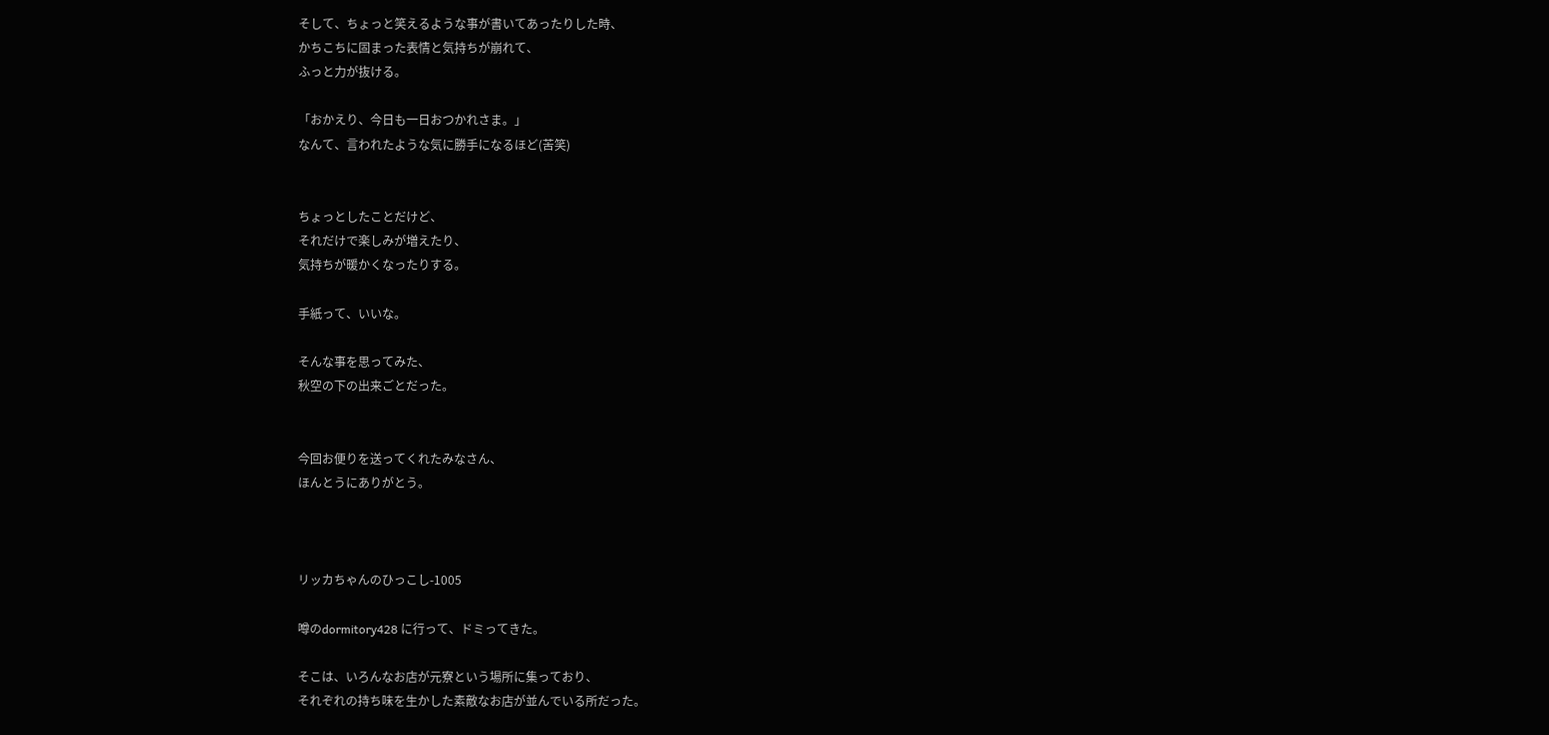そして、ちょっと笑えるような事が書いてあったりした時、
かちこちに固まった表情と気持ちが崩れて、
ふっと力が抜ける。

「おかえり、今日も一日おつかれさま。」
なんて、言われたような気に勝手になるほど(苦笑)


ちょっとしたことだけど、
それだけで楽しみが増えたり、
気持ちが暖かくなったりする。

手紙って、いいな。

そんな事を思ってみた、
秋空の下の出来ごとだった。


今回お便りを送ってくれたみなさん、
ほんとうにありがとう。



リッカちゃんのひっこし-1005

噂のdormitory428 に行って、ドミってきた。

そこは、いろんなお店が元寮という場所に集っており、
それぞれの持ち味を生かした素敵なお店が並んでいる所だった。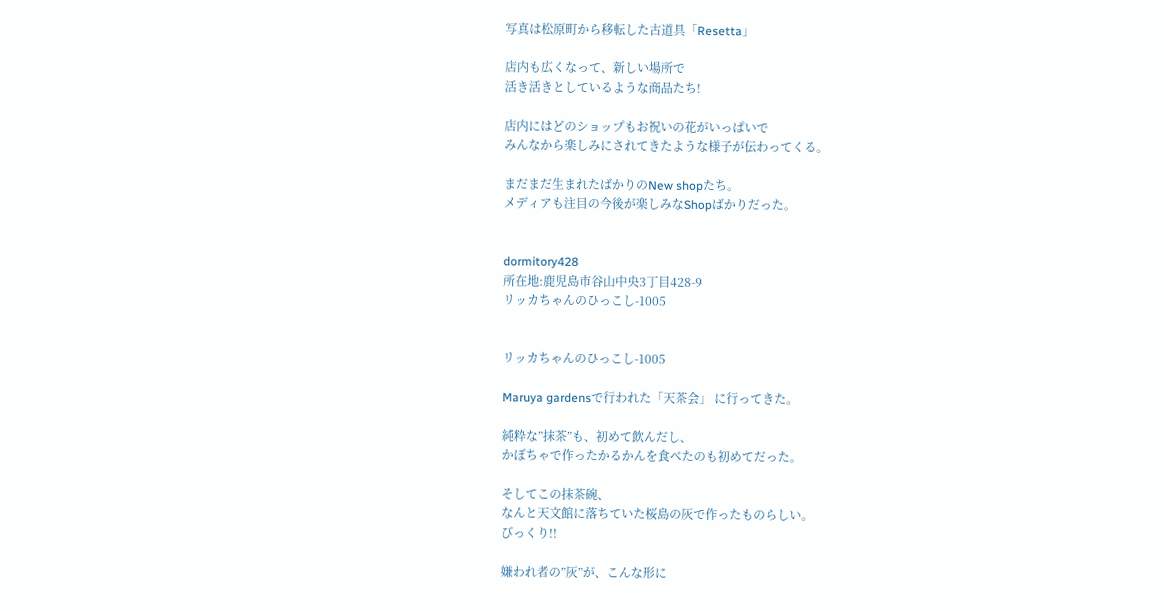写真は松原町から移転した古道具「Resetta」

店内も広くなって、新しい場所で
活き活きとしているような商品たち!

店内にはどのショップもお祝いの花がいっぱいで
みんなから楽しみにされてきたような様子が伝わってくる。

まだまだ生まれたばかりのNew shopたち。
メディアも注目の今後が楽しみなShopばかりだった。


dormitory428
所在地:鹿児島市谷山中央3丁目428-9
リッカちゃんのひっこし-1005


リッカちゃんのひっこし-1005

Maruya gardensで行われた「天茶会」 に行ってきた。

純粋な”抹茶”も、初めて飲んだし、
かぼちゃで作ったかるかんを食べたのも初めてだった。

そしてこの抹茶碗、
なんと天文館に落ちていた桜島の灰で作ったものらしい。
びっくり!!

嫌われ者の”灰”が、こんな形に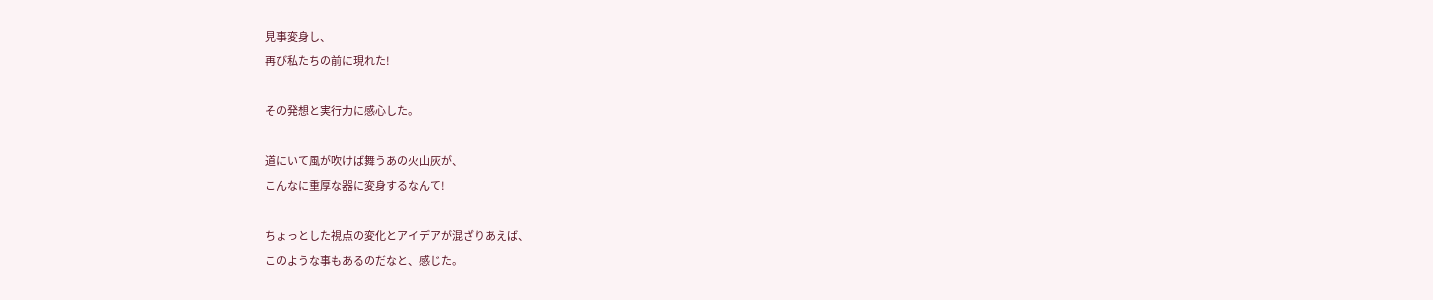見事変身し、
再び私たちの前に現れた!

その発想と実行力に感心した。

道にいて風が吹けば舞うあの火山灰が、
こんなに重厚な器に変身するなんて!

ちょっとした視点の変化とアイデアが混ざりあえば、
このような事もあるのだなと、感じた。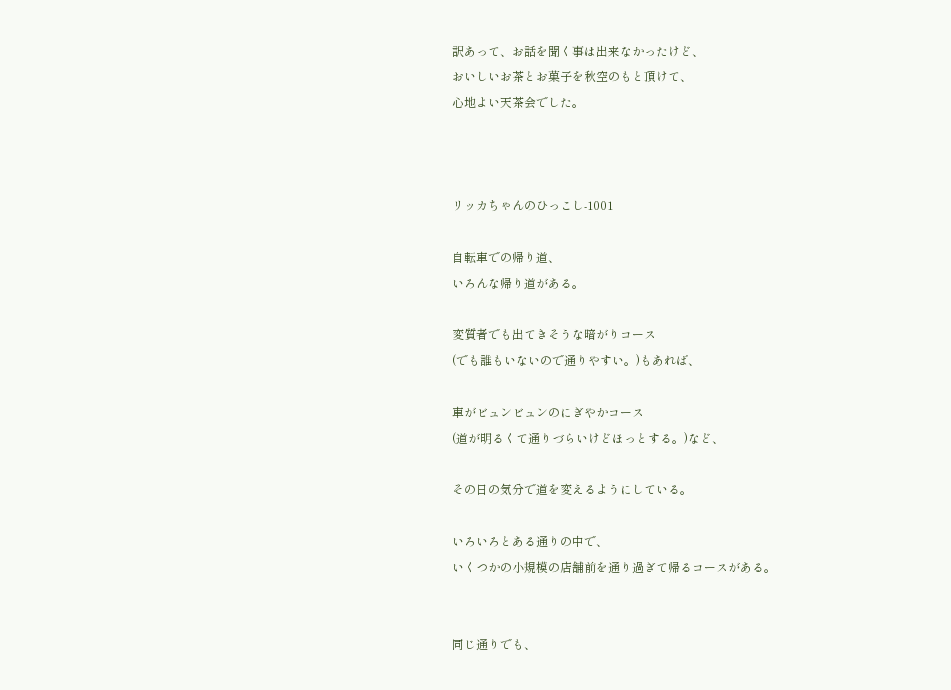訳あって、お話を聞く事は出来なかったけど、
おいしいお茶とお菓子を秋空のもと頂けて、
心地よい天茶会でした。



リッカちゃんのひっこし-1001

自転車での帰り道、
いろんな帰り道がある。

変質者でも出てきそうな暗がりコース
(でも誰もいないので通りやすい。)もあれば、

車がビュンビュンのにぎやかコース
(道が明るくて通りづらいけどほっとする。)など、

その日の気分で道を変えるようにしている。

いろいろとある通りの中で、
いくつかの小規模の店舗前を通り過ぎて帰るコースがある。


同じ通りでも、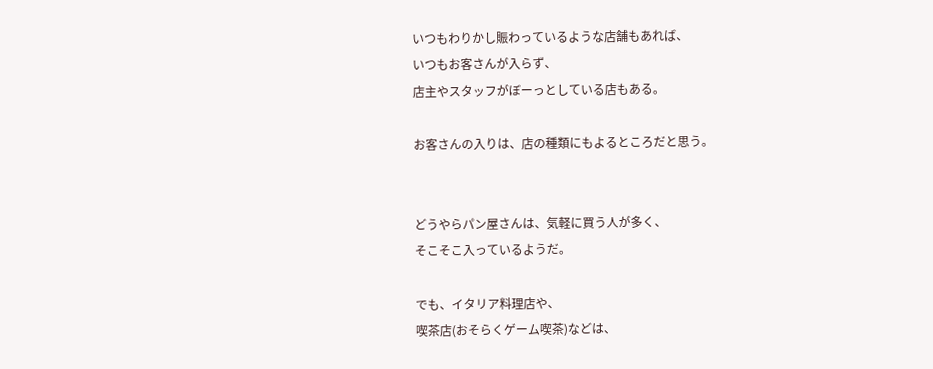いつもわりかし賑わっているような店舗もあれば、
いつもお客さんが入らず、
店主やスタッフがぼーっとしている店もある。

お客さんの入りは、店の種類にもよるところだと思う。


どうやらパン屋さんは、気軽に買う人が多く、
そこそこ入っているようだ。

でも、イタリア料理店や、
喫茶店(おそらくゲーム喫茶)などは、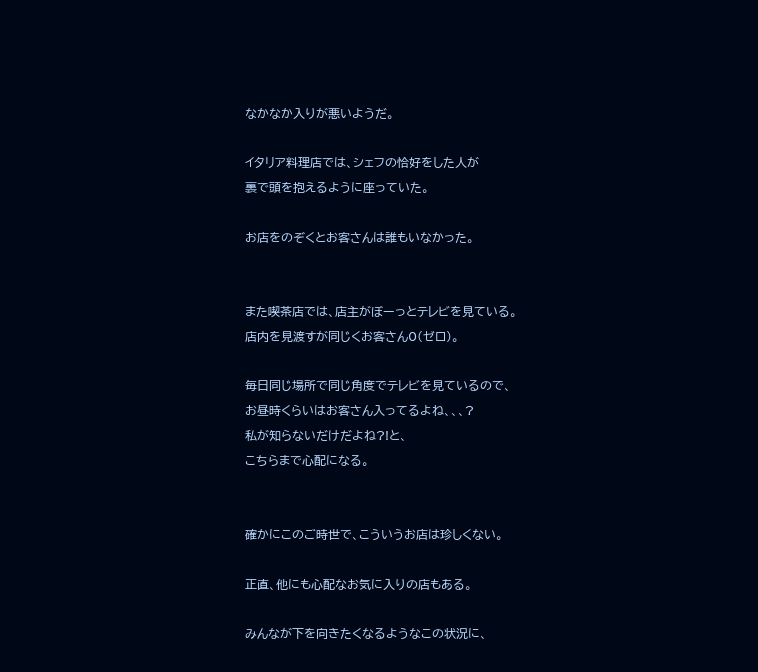なかなか入りが悪いようだ。

イタリア料理店では、シェフの恰好をした人が
裏で頭を抱えるように座っていた。

お店をのぞくとお客さんは誰もいなかった。


また喫茶店では、店主がぼーっとテレビを見ている。
店内を見渡すが同じくお客さん0(ゼロ)。

毎日同じ場所で同じ角度でテレビを見ているので、
お昼時くらいはお客さん入ってるよね、、、?
私が知らないだけだよね?!と、
こちらまで心配になる。


確かにこのご時世で、こういうお店は珍しくない。

正直、他にも心配なお気に入りの店もある。

みんなが下を向きたくなるようなこの状況に、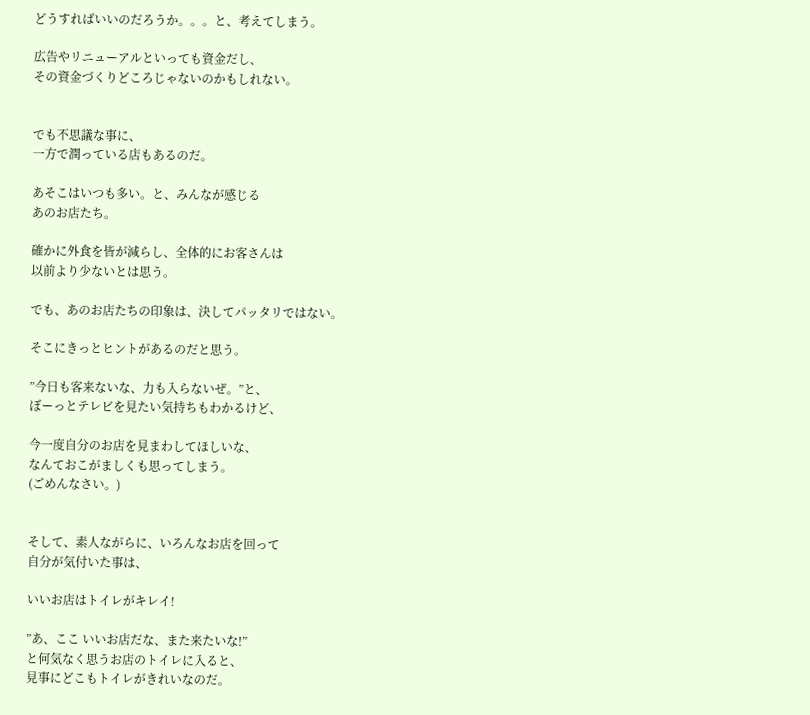どうすればいいのだろうか。。。と、考えてしまう。

広告やリニューアルといっても資金だし、
その資金づくりどころじゃないのかもしれない。


でも不思議な事に、
一方で潤っている店もあるのだ。

あそこはいつも多い。と、みんなが感じる
あのお店たち。

確かに外食を皆が減らし、全体的にお客さんは
以前より少ないとは思う。

でも、あのお店たちの印象は、決してパッタリではない。

そこにきっとヒントがあるのだと思う。

”今日も客来ないな、力も入らないぜ。”と、
ぼーっとテレビを見たい気持ちもわかるけど、

今一度自分のお店を見まわしてほしいな、
なんておこがましくも思ってしまう。
(ごめんなさい。)


そして、素人ながらに、いろんなお店を回って
自分が気付いた事は、

いいお店はトイレがキレイ!

”あ、ここ いいお店だな、また来たいな!”
と何気なく思うお店のトイレに入ると、
見事にどこもトイレがきれいなのだ。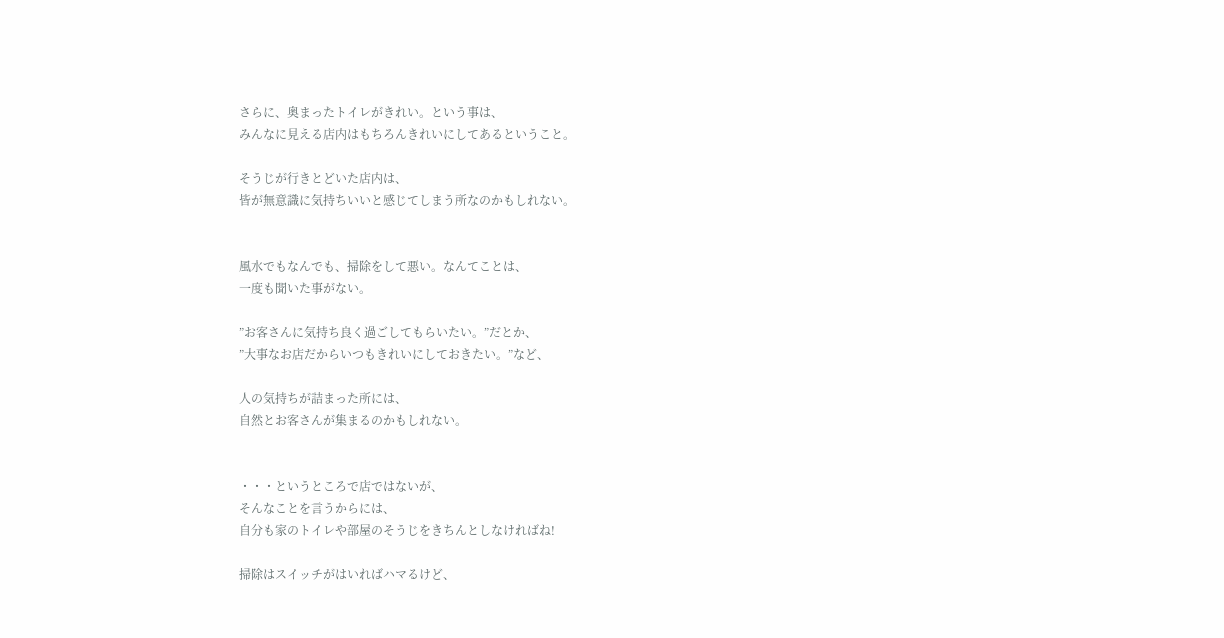さらに、奥まったトイレがきれい。という事は、
みんなに見える店内はもちろんきれいにしてあるということ。

そうじが行きとどいた店内は、
皆が無意識に気持ちいいと感じてしまう所なのかもしれない。


風水でもなんでも、掃除をして悪い。なんてことは、
一度も聞いた事がない。

”お客さんに気持ち良く過ごしてもらいたい。”だとか、
”大事なお店だからいつもきれいにしておきたい。”など、

人の気持ちが詰まった所には、
自然とお客さんが集まるのかもしれない。


・・・というところで店ではないが、
そんなことを言うからには、
自分も家のトイレや部屋のそうじをきちんとしなければね!

掃除はスイッチがはいればハマるけど、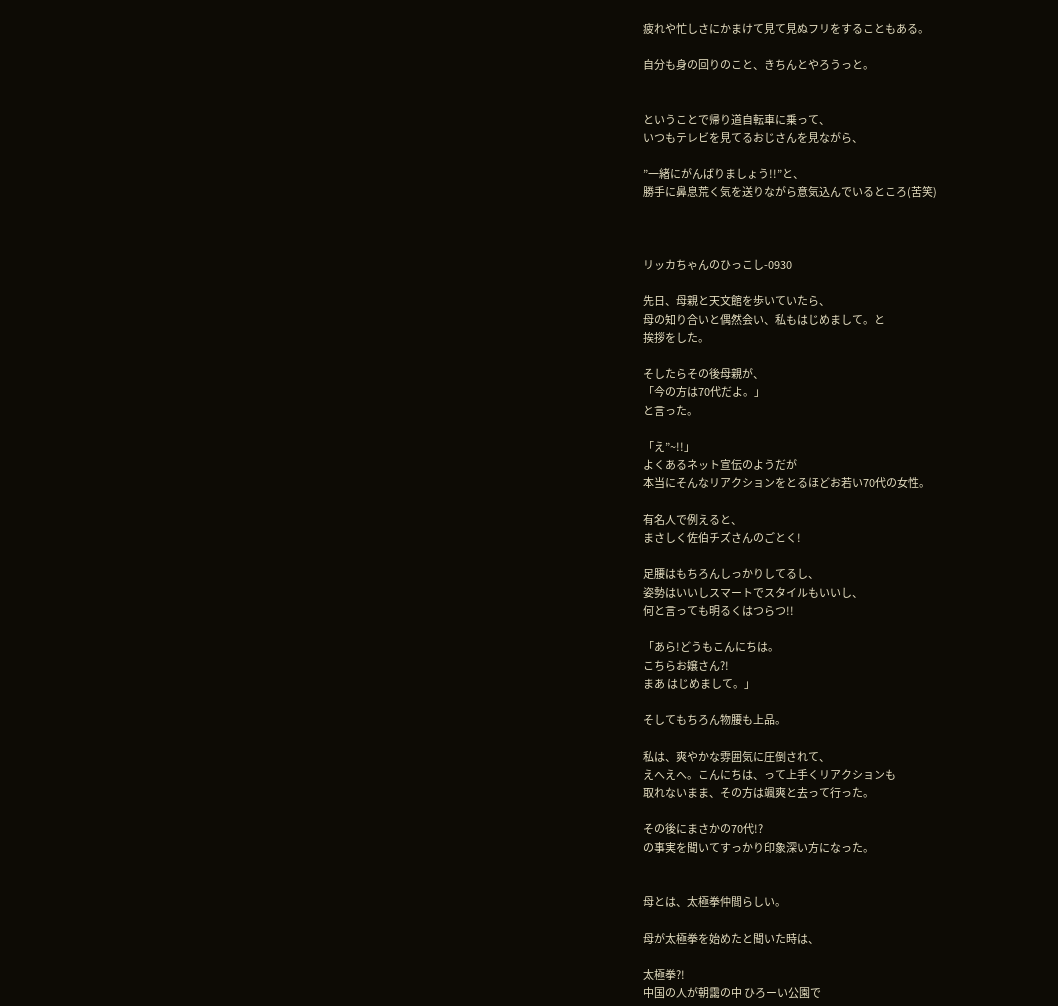疲れや忙しさにかまけて見て見ぬフリをすることもある。

自分も身の回りのこと、きちんとやろうっと。


ということで帰り道自転車に乗って、
いつもテレビを見てるおじさんを見ながら、

”一緒にがんばりましょう!!”と、
勝手に鼻息荒く気を送りながら意気込んでいるところ(苦笑)



リッカちゃんのひっこし-0930

先日、母親と天文館を歩いていたら、
母の知り合いと偶然会い、私もはじめまして。と
挨拶をした。

そしたらその後母親が、
「今の方は70代だよ。」
と言った。

「え”~!!」
よくあるネット宣伝のようだが
本当にそんなリアクションをとるほどお若い70代の女性。

有名人で例えると、
まさしく佐伯チズさんのごとく!

足腰はもちろんしっかりしてるし、
姿勢はいいしスマートでスタイルもいいし、
何と言っても明るくはつらつ!!

「あら!どうもこんにちは。
こちらお嬢さん?!
まあ はじめまして。」

そしてもちろん物腰も上品。

私は、爽やかな雰囲気に圧倒されて、
えへえへ。こんにちは、って上手くリアクションも
取れないまま、その方は颯爽と去って行った。

その後にまさかの70代!?
の事実を聞いてすっかり印象深い方になった。


母とは、太極拳仲間らしい。

母が太極拳を始めたと聞いた時は、

太極拳?!
中国の人が朝靄の中 ひろーい公園で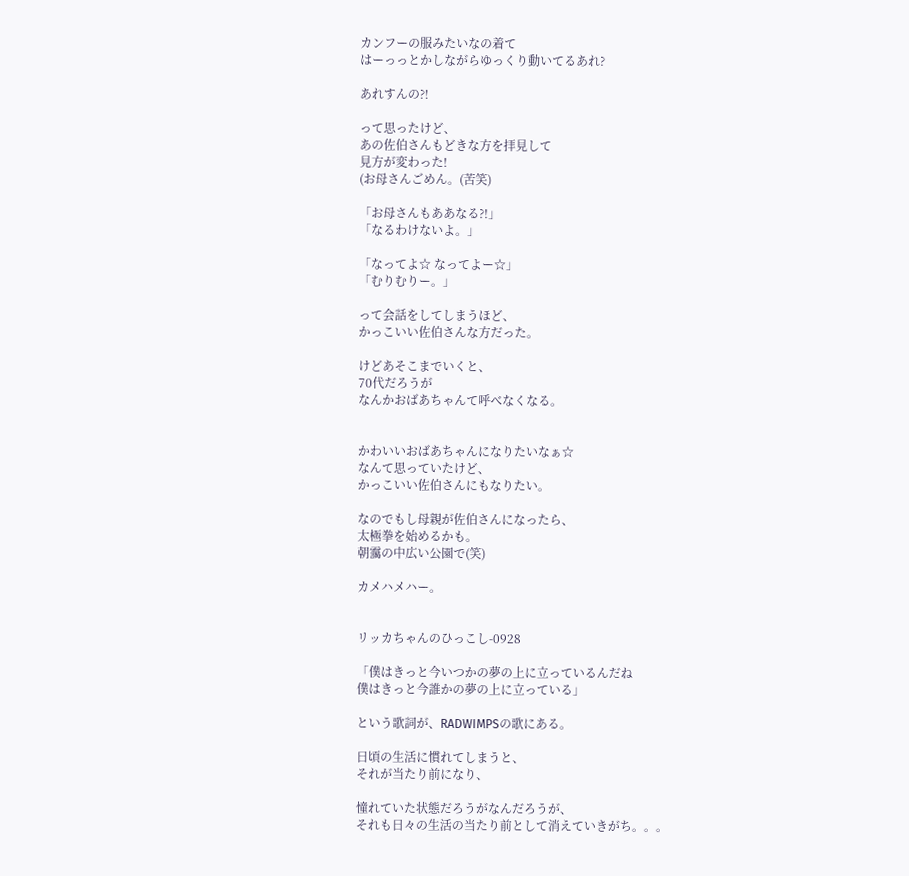カンフーの服みたいなの着て
はーっっとかしながらゆっくり動いてるあれ?

あれすんの?!

って思ったけど、
あの佐伯さんもどきな方を拝見して
見方が変わった!
(お母さんごめん。(苦笑)

「お母さんもああなる?!」
「なるわけないよ。」

「なってよ☆ なってよー☆」
「むりむりー。」

って会話をしてしまうほど、
かっこいい佐伯さんな方だった。

けどあそこまでいくと、
70代だろうが
なんかおばあちゃんて呼べなくなる。


かわいいおばあちゃんになりたいなぁ☆
なんて思っていたけど、
かっこいい佐伯さんにもなりたい。

なのでもし母親が佐伯さんになったら、
太極拳を始めるかも。
朝靄の中広い公園で(笑)

カメハメハー。


リッカちゃんのひっこし-0928

「僕はきっと今いつかの夢の上に立っているんだね
僕はきっと今誰かの夢の上に立っている」

という歌詞が、RADWIMPSの歌にある。

日頃の生活に慣れてしまうと、
それが当たり前になり、

憧れていた状態だろうがなんだろうが、
それも日々の生活の当たり前として消えていきがち。。。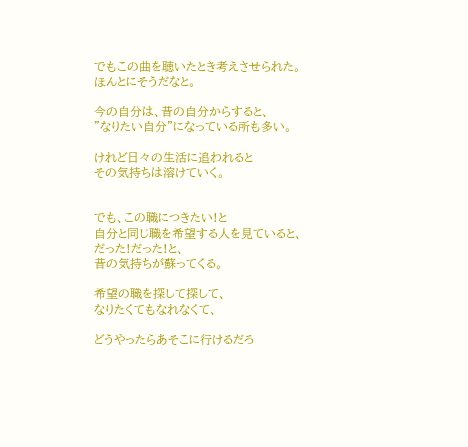でもこの曲を聴いたとき考えさせられた。
ほんとにそうだなと。

今の自分は、昔の自分からすると、
”なりたい自分”になっている所も多い。

けれど日々の生活に追われると
その気持ちは溶けていく。


でも、この職につきたい!と
自分と同じ職を希望する人を見ていると、
だった!だった!と、
昔の気持ちが蘇ってくる。

希望の職を探して探して、
なりたくてもなれなくて、

どうやったらあそこに行けるだろ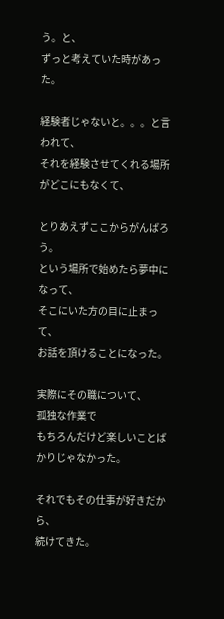う。と、
ずっと考えていた時があった。

経験者じゃないと。。。と言われて、
それを経験させてくれる場所がどこにもなくて、

とりあえずここからがんばろう。
という場所で始めたら夢中になって、
そこにいた方の目に止まって、
お話を頂けることになった。

実際にその職について、
孤独な作業で
もちろんだけど楽しいことばかりじゃなかった。

それでもその仕事が好きだから、
続けてきた。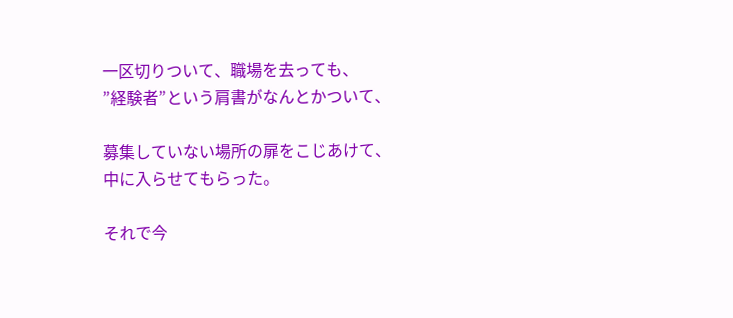一区切りついて、職場を去っても、
”経験者”という肩書がなんとかついて、

募集していない場所の扉をこじあけて、
中に入らせてもらった。

それで今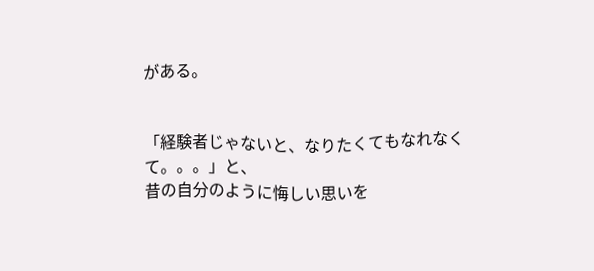がある。


「経験者じゃないと、なりたくてもなれなくて。。。」と、
昔の自分のように悔しい思いを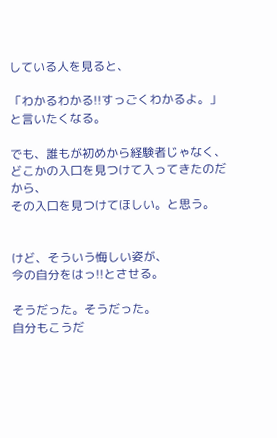している人を見ると、

「わかるわかる!!すっごくわかるよ。」
と言いたくなる。

でも、誰もが初めから経験者じゃなく、
どこかの入口を見つけて入ってきたのだから、
その入口を見つけてほしい。と思う。


けど、そういう悔しい姿が、
今の自分をはっ!!とさせる。

そうだった。そうだった。
自分もこうだ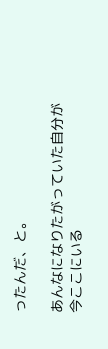ったんだ、と。

あんなになりたがっていた自分が
今ここにいる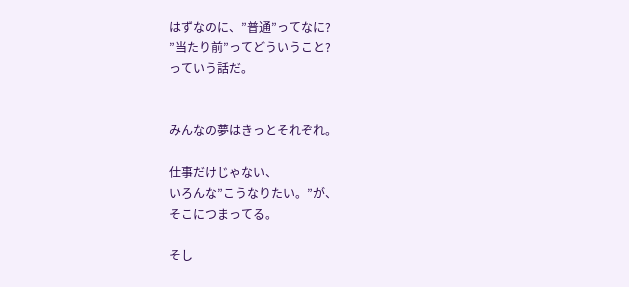はずなのに、”普通”ってなに?
”当たり前”ってどういうこと?
っていう話だ。


みんなの夢はきっとそれぞれ。

仕事だけじゃない、
いろんな”こうなりたい。”が、
そこにつまってる。

そし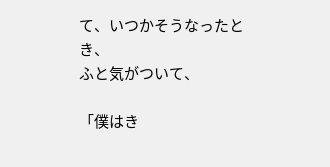て、いつかそうなったとき、
ふと気がついて、

「僕はき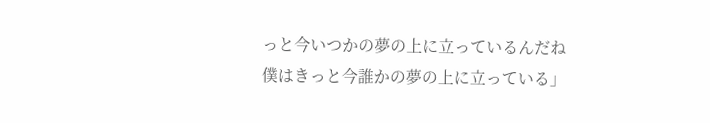っと今いつかの夢の上に立っているんだね
僕はきっと今誰かの夢の上に立っている」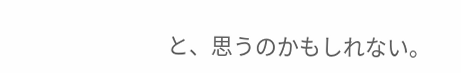と、思うのかもしれない。